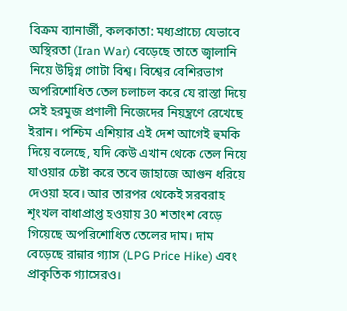বিক্রম ব্যানার্জী, কলকাতা: মধ্যপ্রাচ্যে যেভাবে অস্থিরতা (Iran War) বেড়েছে তাতে জ্বালানি নিয়ে উদ্বিগ্ন গোটা বিশ্ব। বিশ্বের বেশিরভাগ অপরিশোধিত তেল চলাচল করে যে রাস্তা দিয়ে সেই হরমুজ প্রণালী নিজেদের নিয়ন্ত্রণে রেখেছে ইরান। পশ্চিম এশিয়ার এই দেশ আগেই হুমকি দিয়ে বলেছে, যদি কেউ এখান থেকে তেল নিয়ে যাওয়ার চেষ্টা করে তবে জাহাজে আগুন ধরিয়ে দেওয়া হবে। আর তারপর থেকেই সরবরাহ শৃংখল বাধাপ্রাপ্ত হওয়ায় 30 শতাংশ বেড়ে গিয়েছে অপরিশোধিত তেলের দাম। দাম বেড়েছে রান্নার গ্যাস (LPG Price Hike) এবং প্রাকৃতিক গ্যাসেরও।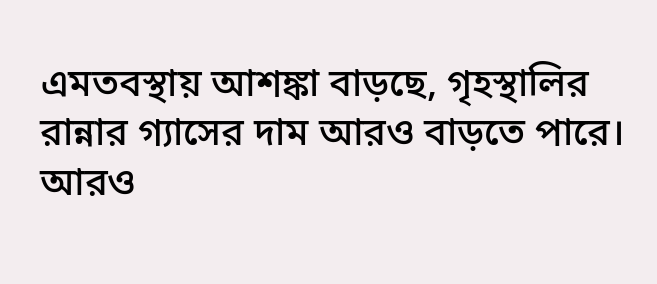এমতবস্থায় আশঙ্কা বাড়ছে, গৃহস্থালির রান্নার গ্যাসের দাম আরও বাড়তে পারে।
আরও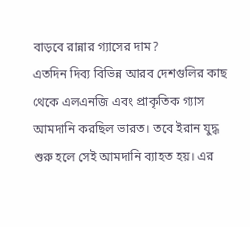বাড়বে রান্নার গ্যাসের দাম?
এতদিন দিব্য বিভিন্ন আরব দেশগুলির কাছ থেকে এলএনজি এবং প্রাকৃতিক গ্যাস আমদানি করছিল ভারত। তবে ইরান যুদ্ধ শুরু হলে সেই আমদানি ব্যাহত হয়। এর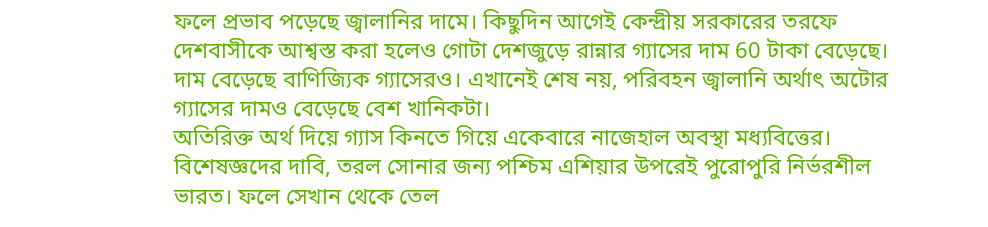ফলে প্রভাব পড়েছে জ্বালানির দামে। কিছুদিন আগেই কেন্দ্রীয় সরকারের তরফে দেশবাসীকে আশ্বস্ত করা হলেও গোটা দেশজুড়ে রান্নার গ্যাসের দাম 60 টাকা বেড়েছে। দাম বেড়েছে বাণিজ্যিক গ্যাসেরও। এখানেই শেষ নয়, পরিবহন জ্বালানি অর্থাৎ অটোর গ্যাসের দামও বেড়েছে বেশ খানিকটা।
অতিরিক্ত অর্থ দিয়ে গ্যাস কিনতে গিয়ে একেবারে নাজেহাল অবস্থা মধ্যবিত্তের। বিশেষজ্ঞদের দাবি, তরল সোনার জন্য পশ্চিম এশিয়ার উপরেই পুরোপুরি নির্ভরশীল ভারত। ফলে সেখান থেকে তেল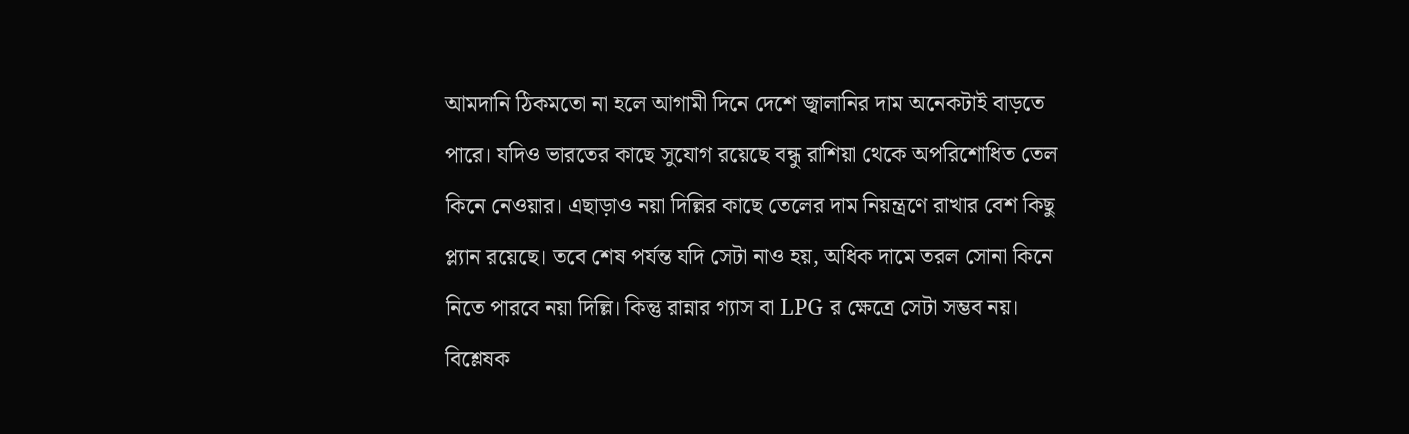আমদানি ঠিকমতো না হলে আগামী দিনে দেশে জ্বালানির দাম অনেকটাই বাড়তে পারে। যদিও ভারতের কাছে সুযোগ রয়েছে বন্ধু রাশিয়া থেকে অপরিশোধিত তেল কিনে নেওয়ার। এছাড়াও নয়া দিল্লির কাছে তেলের দাম নিয়ন্ত্রণে রাখার বেশ কিছু প্ল্যান রয়েছে। তবে শেষ পর্যন্ত যদি সেটা নাও হয়, অধিক দামে তরল সোনা কিনে নিতে পারবে নয়া দিল্লি। কিন্তু রান্নার গ্যাস বা LPG র ক্ষেত্রে সেটা সম্ভব নয়। বিশ্লেষক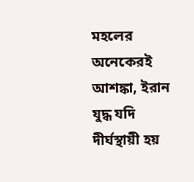মহলের অনেকেরই আশঙ্কা, ইরান যুদ্ধ যদি দীর্ঘস্থায়ী হয়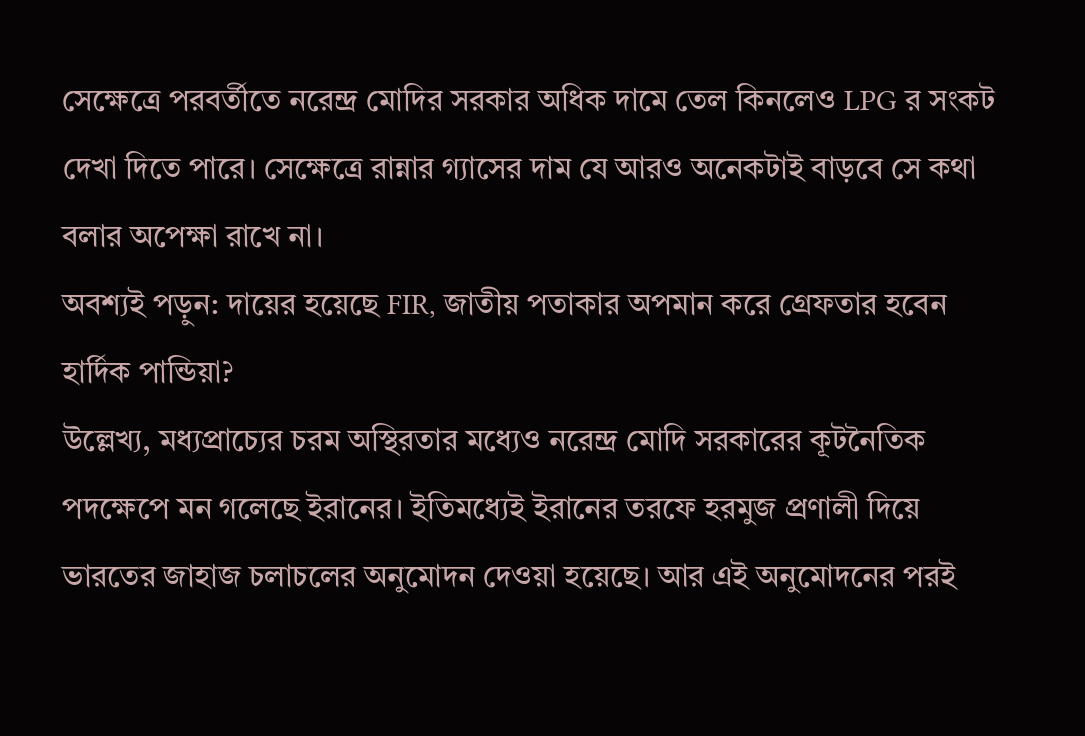সেক্ষেত্রে পরবর্তীতে নরেন্দ্র মোদির সরকার অধিক দামে তেল কিনলেও LPG র সংকট দেখা দিতে পারে। সেক্ষেত্রে রান্নার গ্যাসের দাম যে আরও অনেকটাই বাড়বে সে কথা বলার অপেক্ষা রাখে না।
অবশ্যই পড়ুন: দায়ের হয়েছে FIR, জাতীয় পতাকার অপমান করে গ্রেফতার হবেন হার্দিক পান্ডিয়া?
উল্লেখ্য, মধ্যপ্রাচ্যের চরম অস্থিরতার মধ্যেও নরেন্দ্র মোদি সরকারের কূটনৈতিক পদক্ষেপে মন গলেছে ইরানের। ইতিমধ্যেই ইরানের তরফে হরমুজ প্রণালী দিয়ে ভারতের জাহাজ চলাচলের অনুমোদন দেওয়া হয়েছে। আর এই অনুমোদনের পরই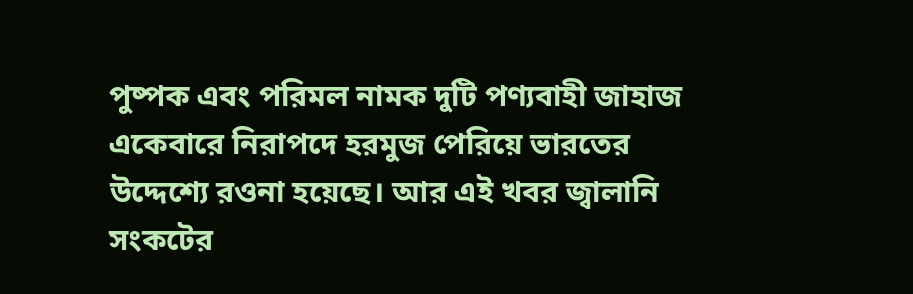পুষ্পক এবং পরিমল নামক দুটি পণ্যবাহী জাহাজ একেবারে নিরাপদে হরমুজ পেরিয়ে ভারতের উদ্দেশ্যে রওনা হয়েছে। আর এই খবর জ্বালানি সংকটের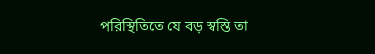পরিস্থিতিতে যে বড় স্বস্তি তা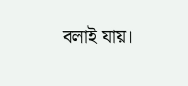বলাই যায়।